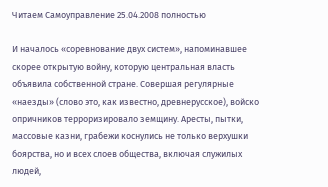Читаем Самоуправление 25.04.2008 полностью

И началось «соревнование двух систем», напоминавшее скорее открытую войну, которую центральная власть объявила собственной стране. Совершая регулярные «наезды» (слово это, как известно, древнерусское), войско опричников терроризировало земщину. Аресты, пытки, массовые казни, грабежи коснулись не только верхушки боярства, но и всех слоев общества, включая служилых людей,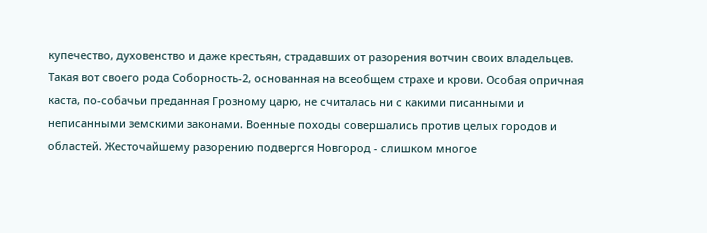купечество, духовенство и даже крестьян, страдавших от разорения вотчин своих владельцев. Такая вот своего рода Соборность-2, основанная на всеобщем страхе и крови. Особая опричная каста, по-собачьи преданная Грозному царю, не считалась ни с какими писанными и неписанными земскими законами. Военные походы совершались против целых городов и областей. Жесточайшему разорению подвергся Новгород - слишком многое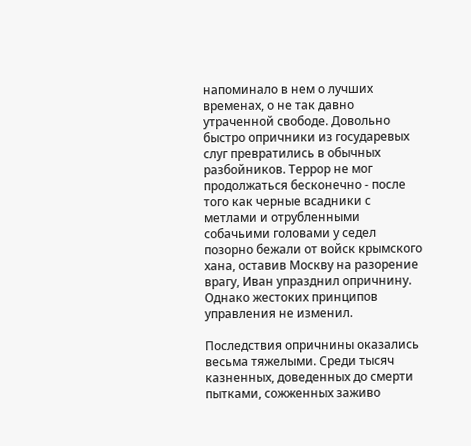напоминало в нем о лучших временах, о не так давно утраченной свободе. Довольно быстро опричники из государевых слуг превратились в обычных разбойников. Террор не мог продолжаться бесконечно - после того как черные всадники с метлами и отрубленными собачьими головами у седел позорно бежали от войск крымского хана, оставив Москву на разорение врагу, Иван упразднил опричнину. Однако жестоких принципов управления не изменил.

Последствия опричнины оказались весьма тяжелыми. Среди тысяч казненных, доведенных до смерти пытками, сожженных заживо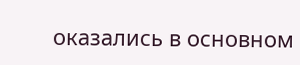оказались в основном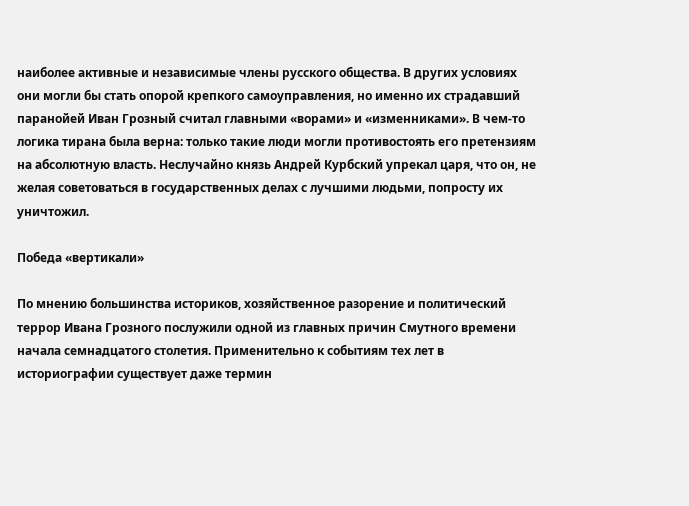наиболее активные и независимые члены русского общества. В других условиях они могли бы стать опорой крепкого самоуправления, но именно их страдавший паранойей Иван Грозный считал главными «ворами» и «изменниками». В чем-то логика тирана была верна: только такие люди могли противостоять его претензиям на абсолютную власть. Неслучайно князь Андрей Курбский упрекал царя, что он, не желая советоваться в государственных делах с лучшими людьми, попросту их уничтожил.

Победа «вертикали»

По мнению большинства историков, хозяйственное разорение и политический террор Ивана Грозного послужили одной из главных причин Смутного времени начала семнадцатого столетия. Применительно к событиям тех лет в историографии существует даже термин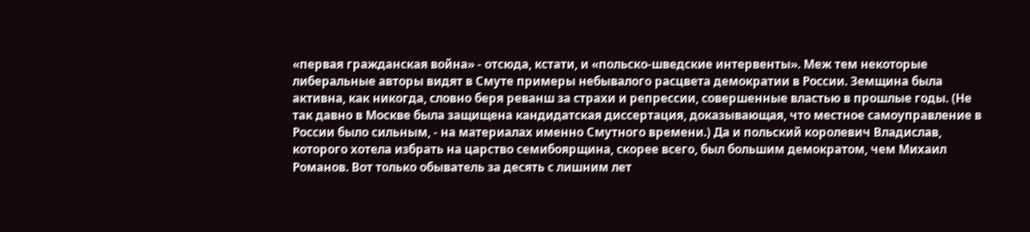«первая гражданская война» - отсюда, кстати, и «польско-шведские интервенты». Меж тем некоторые либеральные авторы видят в Смуте примеры небывалого расцвета демократии в России. Земщина была активна, как никогда, словно беря реванш за страхи и репрессии, совершенные властью в прошлые годы. (Не так давно в Москве была защищена кандидатская диссертация, доказывающая, что местное самоуправление в России было сильным, - на материалах именно Смутного времени.) Да и польский королевич Владислав, которого хотела избрать на царство семибоярщина, скорее всего, был большим демократом, чем Михаил Романов. Вот только обыватель за десять с лишним лет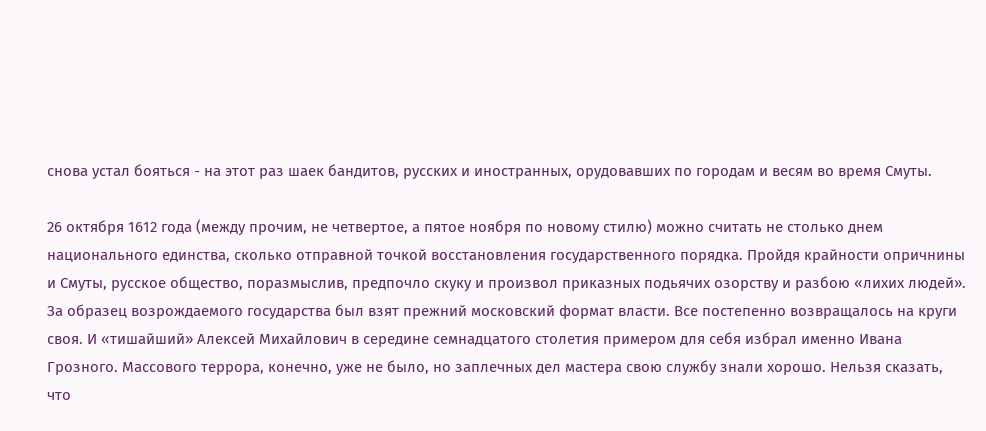снова устал бояться - на этот раз шаек бандитов, русских и иностранных, орудовавших по городам и весям во время Смуты.

26 октября 1612 года (между прочим, не четвертое, а пятое ноября по новому стилю) можно считать не столько днем национального единства, сколько отправной точкой восстановления государственного порядка. Пройдя крайности опричнины и Смуты, русское общество, поразмыслив, предпочло скуку и произвол приказных подьячих озорству и разбою «лихих людей». За образец возрождаемого государства был взят прежний московский формат власти. Все постепенно возвращалось на круги своя. И «тишайший» Алексей Михайлович в середине семнадцатого столетия примером для себя избрал именно Ивана Грозного. Массового террора, конечно, уже не было, но заплечных дел мастера свою службу знали хорошо. Нельзя сказать, что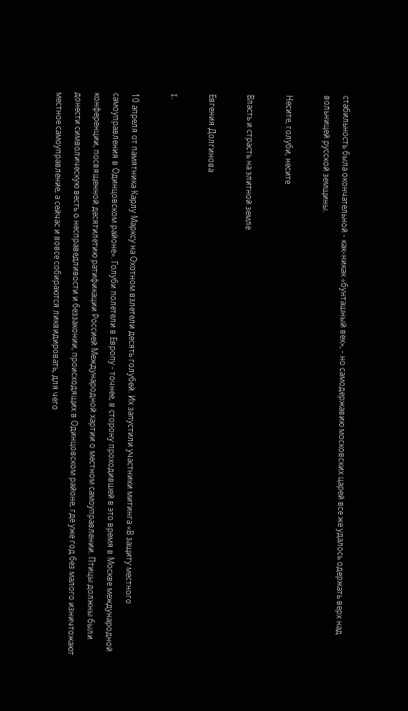стабильность была окончательной - как-никак «бунташный век», - но самодержавию московских царей все же удалось одержать верх над вольницей русской земщины.

Несите, голуби, несите

Власть и страсть на элитной земле

Евгения Долгинова

I.

10 апреля от памятника Карлу Марксу на Охотном взлетели десять голубей. Их запустили участники митинга «В защиту местного самоуправления в Одинцовском районе». Голуби полетели в Европу - точнее, в сторону проходившей в это время в Москве международной конференции, посвященной десятилетию ратификации Россией Международной хартии о местном самоуправлении. Птицы должны были донести символическую весть о несправедливости и беззаконии, происходящих в Одинцовском районе, где уже год без малого изничтожают местное самоуправление, а сейчас и вовсе собираются ликвидировать, для чего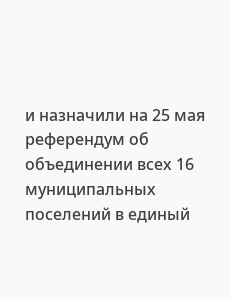и назначили на 25 мая референдум об объединении всех 16 муниципальных поселений в единый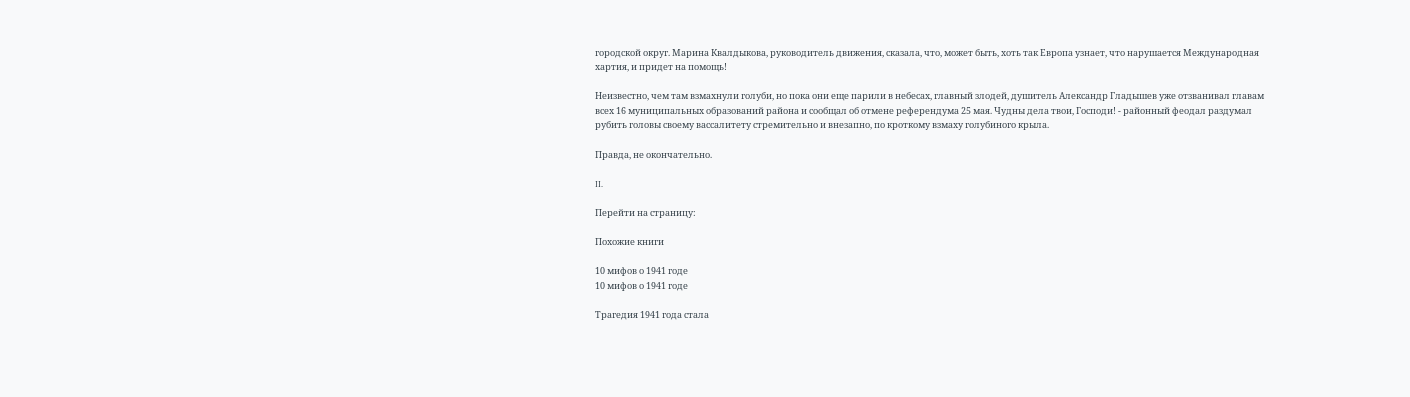городской округ. Марина Квалдыкова, руководитель движения, сказала, что, может быть, хоть так Европа узнает, что нарушается Международная хартия, и придет на помощь!

Неизвестно, чем там взмахнули голуби, но пока они еще парили в небесах, главный злодей, душитель Александр Гладышев уже отзванивал главам всех 16 муниципальных образований района и сообщал об отмене референдума 25 мая. Чудны дела твои, Господи! - районный феодал раздумал рубить головы своему вассалитету стремительно и внезапно, по кроткому взмаху голубиного крыла.

Правда, не окончательно.

II.

Перейти на страницу:

Похожие книги

10 мифов о 1941 годе
10 мифов о 1941 годе

Трагедия 1941 года стала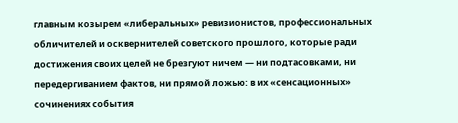главным козырем «либеральных» ревизионистов, профессиональных обличителей и осквернителей советского прошлого, которые ради достижения своих целей не брезгуют ничем — ни подтасовками, ни передергиванием фактов, ни прямой ложью: в их «сенсационных» сочинениях события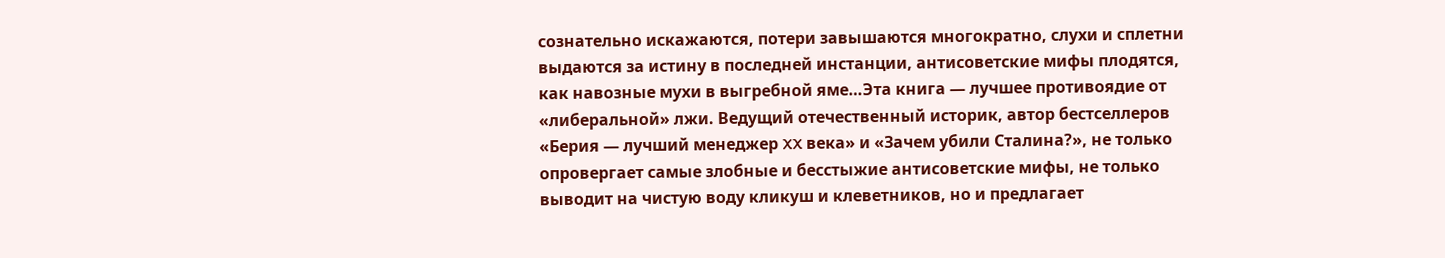сознательно искажаются, потери завышаются многократно, слухи и сплетни выдаются за истину в последней инстанции, антисоветские мифы плодятся, как навозные мухи в выгребной яме…Эта книга — лучшее противоядие от «либеральной» лжи. Ведущий отечественный историк, автор бестселлеров «Берия — лучший менеджер XX века» и «Зачем убили Сталина?», не только опровергает самые злобные и бесстыжие антисоветские мифы, не только выводит на чистую воду кликуш и клеветников, но и предлагает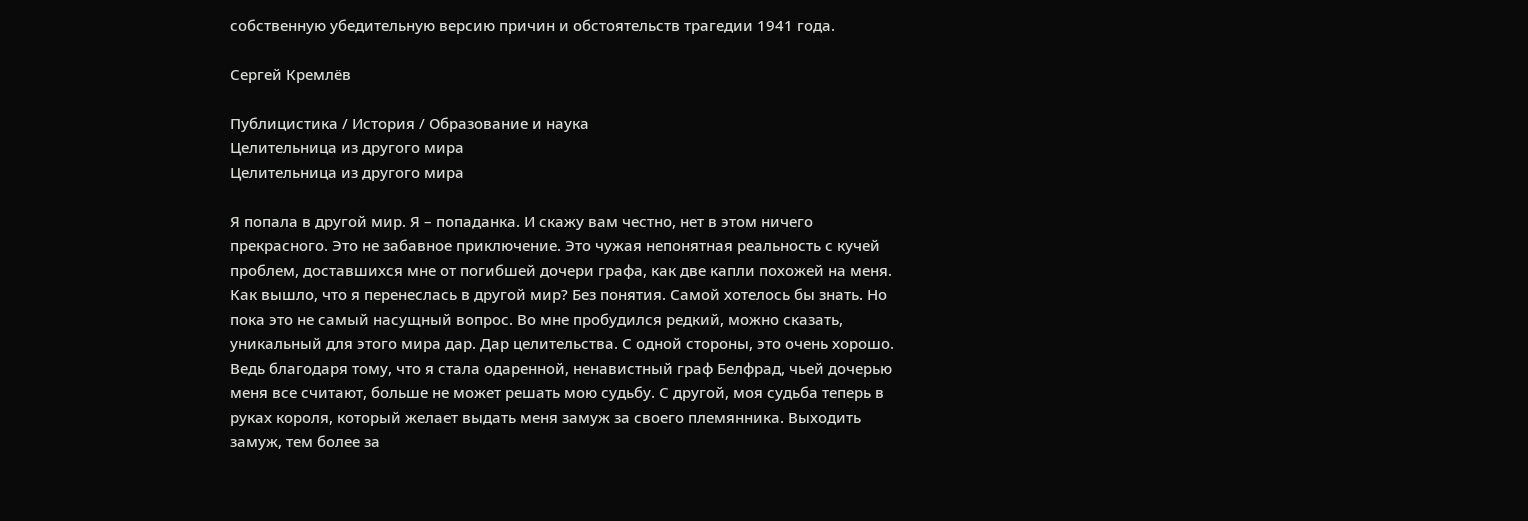собственную убедительную версию причин и обстоятельств трагедии 1941 года.

Сергей Кремлёв

Публицистика / История / Образование и наука
Целительница из другого мира
Целительница из другого мира

Я попала в другой мир. Я – попаданка. И скажу вам честно, нет в этом ничего прекрасного. Это не забавное приключение. Это чужая непонятная реальность с кучей проблем, доставшихся мне от погибшей дочери графа, как две капли похожей на меня. Как вышло, что я перенеслась в другой мир? Без понятия. Самой хотелось бы знать. Но пока это не самый насущный вопрос. Во мне пробудился редкий, можно сказать, уникальный для этого мира дар. Дар целительства. С одной стороны, это очень хорошо. Ведь благодаря тому, что я стала одаренной, ненавистный граф Белфрад, чьей дочерью меня все считают, больше не может решать мою судьбу. С другой, моя судьба теперь в руках короля, который желает выдать меня замуж за своего племянника. Выходить замуж, тем более за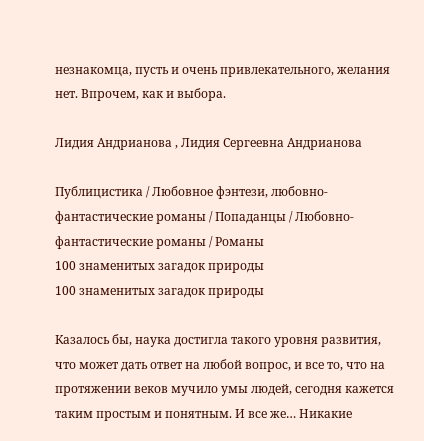незнакомца, пусть и очень привлекательного, желания нет. Впрочем, как и выбора.

Лидия Андрианова , Лидия Сергеевна Андрианова

Публицистика / Любовное фэнтези, любовно-фантастические романы / Попаданцы / Любовно-фантастические романы / Романы
100 знаменитых загадок природы
100 знаменитых загадок природы

Казалось бы, наука достигла такого уровня развития, что может дать ответ на любой вопрос, и все то, что на протяжении веков мучило умы людей, сегодня кажется таким простым и понятным. И все же… Никакие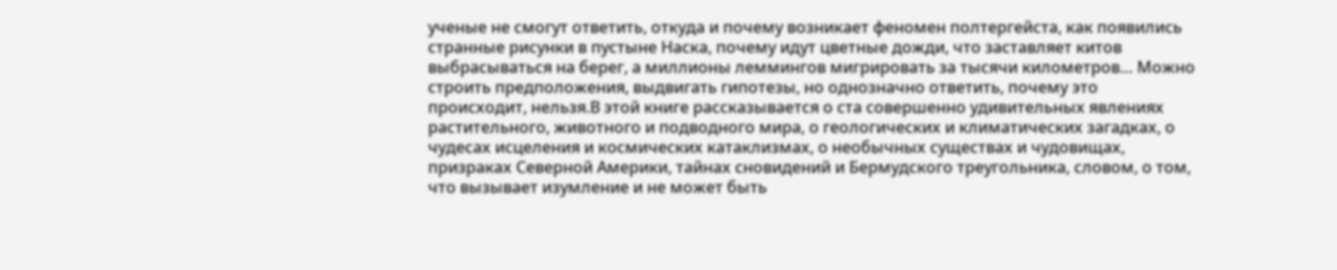ученые не смогут ответить, откуда и почему возникает феномен полтергейста, как появились странные рисунки в пустыне Наска, почему идут цветные дожди, что заставляет китов выбрасываться на берег, а миллионы леммингов мигрировать за тысячи километров… Можно строить предположения, выдвигать гипотезы, но однозначно ответить, почему это происходит, нельзя.В этой книге рассказывается о ста совершенно удивительных явлениях растительного, животного и подводного мира, о геологических и климатических загадках, о чудесах исцеления и космических катаклизмах, о необычных существах и чудовищах, призраках Северной Америки, тайнах сновидений и Бермудского треугольника, словом, о том, что вызывает изумление и не может быть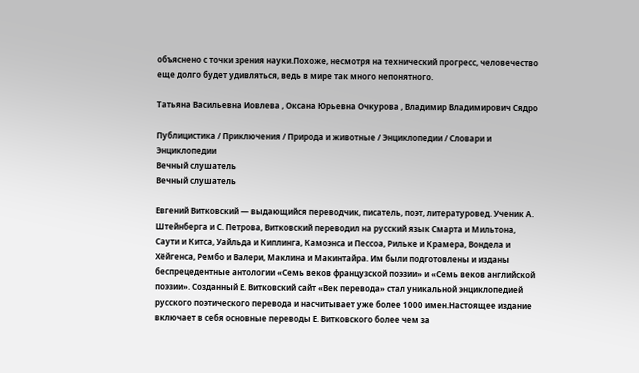объяснено с точки зрения науки.Похоже, несмотря на технический прогресс, человечество еще долго будет удивляться, ведь в мире так много непонятного.

Татьяна Васильевна Иовлева , Оксана Юрьевна Очкурова , Владимир Владимирович Сядро

Публицистика / Приключения / Природа и животные / Энциклопедии / Словари и Энциклопедии
Вечный слушатель
Вечный слушатель

Евгений Витковский — выдающийся переводчик, писатель, поэт, литературовед. Ученик А. Штейнберга и С. Петрова, Витковский переводил на русский язык Смарта и Мильтона, Саути и Китса, Уайльда и Киплинга, Камоэнса и Пессоа, Рильке и Крамера, Вондела и Хёйгенса, Рембо и Валери, Маклина и Макинтайра. Им были подготовлены и изданы беспрецедентные антологии «Семь веков французской поэзии» и «Семь веков английской поэзии». Созданный Е. Витковский сайт «Век перевода» стал уникальной энциклопедией русского поэтического перевода и насчитывает уже более 1000 имен.Настоящее издание включает в себя основные переводы Е. Витковского более чем за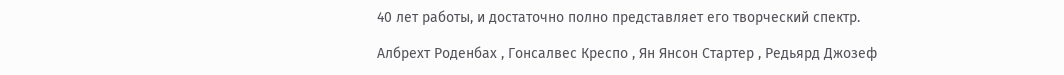40 лет работы, и достаточно полно представляет его творческий спектр.

Албрехт Роденбах , Гонсалвес Креспо , Ян Янсон Стартер , Редьярд Джозеф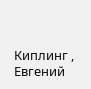Киплинг , Евгений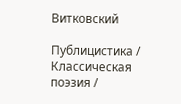Витковский

Публицистика / Классическая поэзия /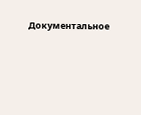Документальное